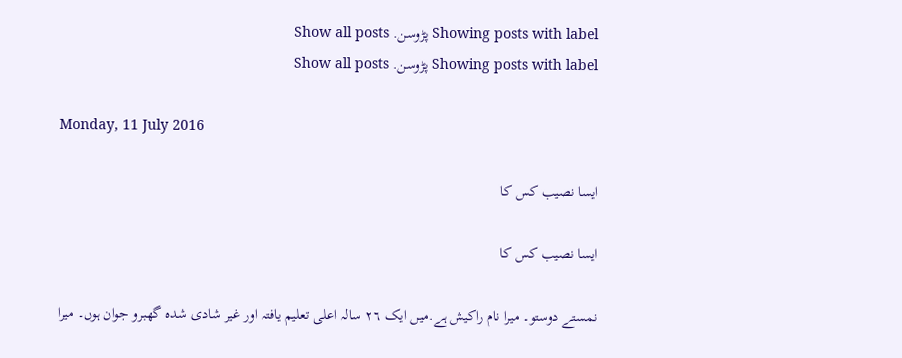Showing posts with label پڑوسن. Show all posts
Showing posts with label پڑوسن. Show all posts

Monday, 11 July 2016

ایسا نصیب کس کا

ایسا نصیب کس کا

نمستے دوستو۔ میرا نام راکیش ہے.میں ایک ٢٦ سالہ اعلی تعلیم یافتہ اور غیر شادی شدہ گھبرو جوان ہوں۔ میرا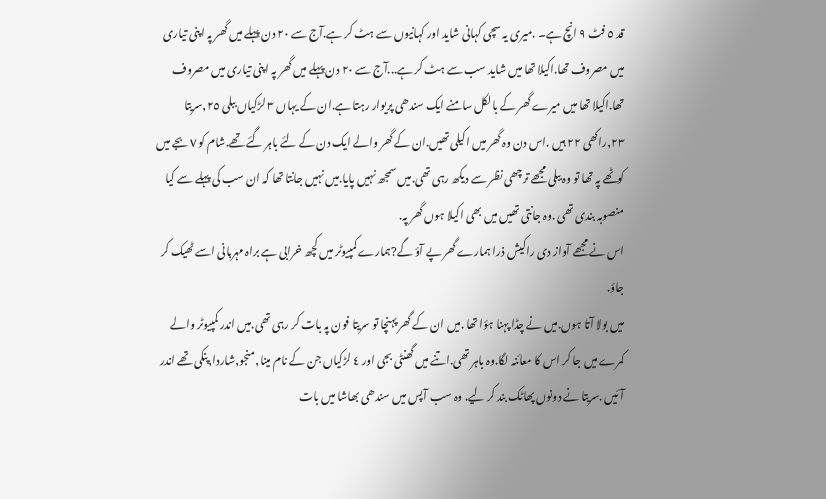قد ٥ فٹ ٩ انچ ہے۔ .میری یہ سچی کہانی شاید اور کہانیوں سے ہٹ کر ہے.آج سے ٢٠ دن پہلے میں گھر پہ اپنی تیاری میں مصروف تھا.اکیلا تھا میں شاید سب سے ہٹ کر ہے...آج سے ٢٠ دن پہلے میں گھر پہ اپنی تیاری میں مصروف تھا.اکیلا تھا میں میرے گھر کے بالکل سامنے ایک سندھی پریوار رہتا ہے.ان کے یہاں ٣ لڑکیاں ببلی ٢٥,سریتا ٢٣,راکھی ٢٢ ہیں .اس دن وہ گھر میں اکیلی تھیں.ان کے گھر والے ایک دن کے لئے باہر گئے تھے.شام کو ٧ بجے میں کوٹھے پہ تھا تو وہ ببلی مجھے ترچھی نظر سے دیکھ رہی تھی.میں سمجھ نہیں پایا.میں نہیں جانتا تھا کہ ان سب کی پہلے سے کیا منصوبہ بندی تھی .وہ جانتی تھیں میں بھی اکیلا ہوں گھر پہ.
اس نے مجھے آواز دی راکیش ذرا ہمارے گھر پے آؤ گے?ہمارے کمپیوٹر میں کچھ خرابی ہے براہ مہربانی اسے ٹھیک کر جاؤ.
میں بولا آتا ہوں.میں نے چڈا پہنا ہؤا تھا .میں ان کے گھر پہنچا تو سریتا فون پہ بات کر رہی تھی.میں اندر کمپیوٹر والے کمرے میں جا کر اس کا معائنہ لگا.وہ باہر تھی.اتنے میں گھنٹی بجی اور ٤ لڑکیاں جن کے نام مینا,منجو,شاردا,پنکی تھے اندر آئیں .سریتا نے دونوں پھاٹک بند کر لیے. وہ سب آپس میں سندھی بھاشا میں بات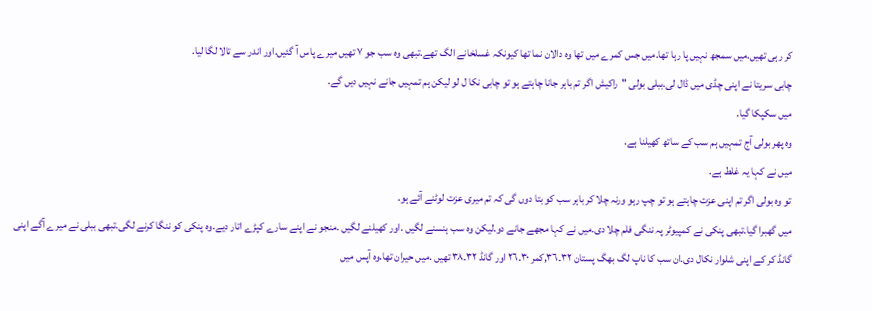کر رہی تھیں.میں سمجھ نہیں پا رہا تھا.میں جس کمرے میں تھا وہ دالان نما تھا کیونکہ غسلخانے الگ تھے.تبھی وہ سب جو ٧ تھیں میرے پاس آ گئیں.اور اندر سے تالا لگا لیا.
چابی سریتا نے اپنی چڈی میں ڈال لی.ببلی بولی "راکیش اگر تم باہر جانا چاہتے ہو تو چابی نکا ل لو لیکن ہم تمہیں جانے نہیں دیں گے.
میں سکپکا گیا.
وہ پھر بولی آج تمہیں ہم سب کے ساتھ کھیلنا ہے.
میں نے کہا یہ غلط ہے.
تو وہ بولی اگر تم اپنی عزت چاہتے ہو تو چپ رہو ورنہ چلا کر باہر سب کو بتا دوں گی کہ تم میری عزت لوٹنے آئے ہو.
میں گھبرا گیا.تبھی پنکی نے کمپیوٹر پہ ننگی فلم چلا دی.میں نے کہا مجھے جانے دو.لیکن وہ سب ہنسنے لگیں .اور کھیلنے لگیں .منجو نے اپنے سارے کپڑے اتار دیے.وہ پنکی کو ننگا کرنے لگی.تبھی ببلی نے میرے آگے اپنی گانڈ کر کے اپنی شلوار نکال دی.ان سب کا ناپ لگ بھگ پستان ٣٢۔٣٦,کمر ٣٠۔٢٦ اور گانڈ ٣٢۔٣٨ تھیں .میں حیران تھا.وہ آپس میں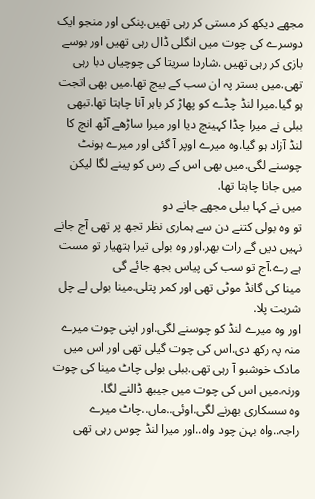مجھے دیکھ کر مستی کر رہی تھیں.پنکی اور منجو ایک دوسرے کی چوت میں انگلی ڈال رہی تھیں اور بوسے بازی کر رہی تھیں .شاردا سریتا کی چوچیاں دبا رہی تھی.میں بستر پہ ان سب کے بیچ تھا.میں بھی اتجت ہو گیا.میرا لنڈ چڈے کو پھاڑ کر باہر آنا چاہتا تھا.تبھی ببلی نے میرا چڈا کہینچ دیا اور میرا ساڑھے آٹھ انچ کا لنڈ آزاد ہو گیا.وہ میرے اوپر آ گئی اور میرے ہونٹ چوسنے لگی.میں بھی اس کے رس کو پینے لگا لیکن میں جانا چاہتا تھا.
میں نے کہا ببلی مجھے جانے دو
تو وہ بولی کتنے دن سے ہماری نظر تجھ پر تھی آج جانے نہیں دیں گے رات بھر.اور وہ بولی تیرا ہتھیار تو مست ہے رے.آج تو سب کی پیاس بجھ جائے گی
مینا کی گانڈ موٹی تھی اور کمر پتلی.مینا بولی لے چل شربت پلا.
اور وہ میرے لنڈ کو چوسنے لگی.اور اپنی چوت میرے منہ پہ رکھ دی.اس کی چوت گیلی تھی اور اس میں مادک خوشبو آ رہی تھی.ببلی بولی چاٹ مینا کی چوت ورنہ.میں اس کی چوت میں جیبھ ڈالنے لگا.
وہ سسکاری بھرنے لگی.اوئی..ماں..چاٹ میرے راجہ..واہ بہن چود واہ..اور میرا لنڈ چوس رہی تھی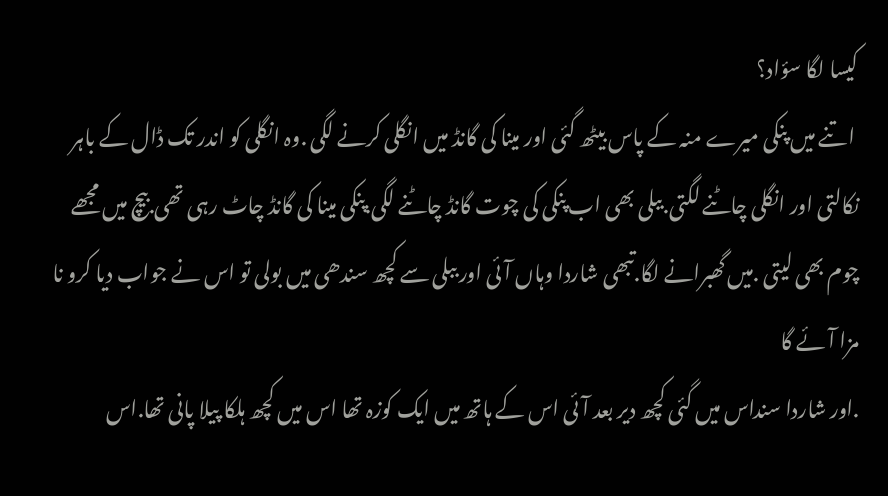کیسا لگا سؤاد؟
 اتنے میں پنکی میرے منہ کے پاس بیٹھ گئی اور مینا کی گانڈ میں انگلی کرنے لگی .وہ انگلی کو اندر تک ڈال کے باہر نکالتی اور انگلی چاٹنے لگتی.ببلی بھی اب پنکی کی چوت گانڈ چاٹنے لگی.پنکی مینا کی گانڈ چاٹ رہی تھی.بیچ میں مجھے چوم بھی لیتی .میں گھبرانے لگا.تبھی شاردا وہاں آئی اور ببلی سے کچھ سندھی میں بولی تو اس نے جواب دیا کرو نا مزا آئے گا
.اور شاردا سنداس میں گئی کچھ دیر بعد آئی اس کے ہاتھ میں ایک کوزہ تھا اس میں کچھ ہلکا پیلا پانی تھا.اس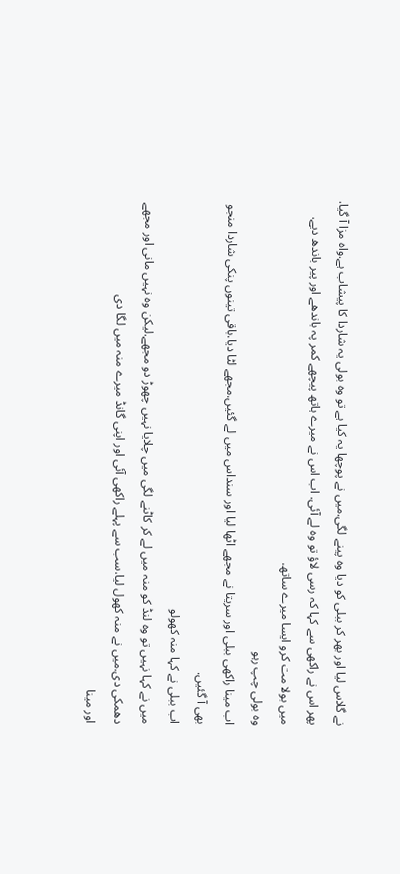نے گلاس لیا اور بھر کر ببلی کو دیا وہ پینے لگی.میں نے پوچھا یہ کیا ہے تو وہ بولی یہ شاردا کا پیشاب ہے.واہ مزا آ گیا.
پھر اس نے راکھی سے کہا کہ رسی لاؤ تو وہ لے آئی. اب اس نے میرے ہاتھ پیچھے کمر پہ باندھے اور پیر باندھ دیے.
میں بولا مت کرو ایسا میرے ساتھ.
وہ بولی چپ رہو
اب مینا راکھی ببلی اور سریتا نے مجھے اٹھا لیا اور سنداس میں لے گئیں.مجھے لٹا دیا.باقی تینوں پنکی شاردا منجو بھی آ گئیں.
اب ببلی نے کہا منہ کھولو
میں نے کہا نہیں تو وہ لنڈ کو منہ میں لے کر کاٹنے لگی میں چلایا نہیں چھوڑ دو مجھے.لیکن وہ نہیں مانی اور مجھے دھمکی دی.میں نے منہ کھول لیا.سب سے پہلے راکھی آئی اور اپنی گانڈ میرے منہ میں لگا دی
اور مینا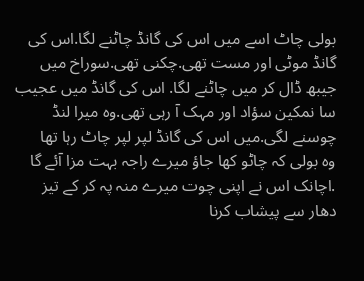بولی چاٹ اسے میں اس کی گانڈ چاٹنے لگا.اس کی گانڈ موٹی اور مست تھی.چکنی تھی.سوراخ میں جیبھ ڈال کر میں چاٹنے لگا. اس کی گانڈ میں عجیب سا نمکین سؤاد اور مہک آ رہی تھی.وہ میرا لنڈ چوسنے لگی.میں اس کی گانڈ لپر لپر چاٹ رہا تھا
وہ بولی کہ چاٹو کھا جاؤ میرے راجہ بہت مزا آئے گا .اچانک اس نے اپنی چوت میرے منہ پہ کر کے تیز دھار سے پیشاب کرنا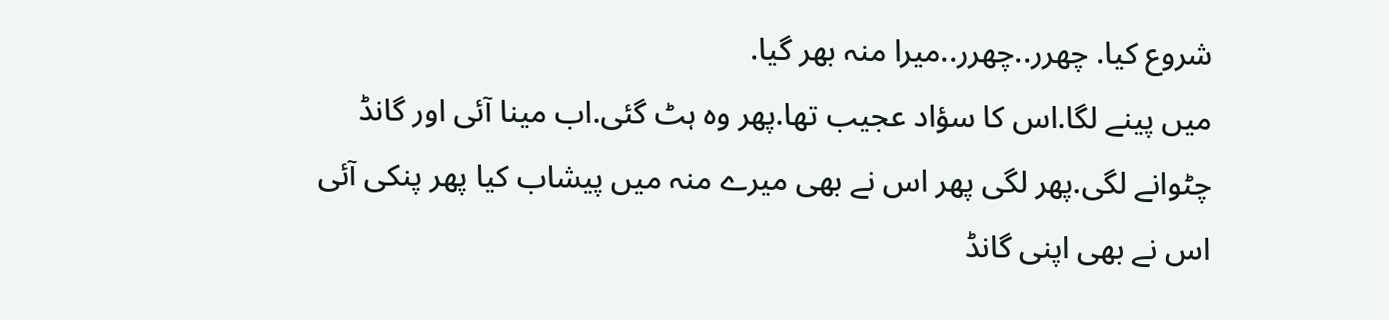شروع کیا. چھرر..چھرر..میرا منہ بھر گیا.
میں پینے لگا.اس کا سؤاد عجیب تھا.پھر وہ ہٹ گئی.اب مینا آئی اور گانڈ چٹوانے لگی.پھر لگی پھر اس نے بھی میرے منہ میں پیشاب کیا پھر پنکی آئی اس نے بھی اپنی گانڈ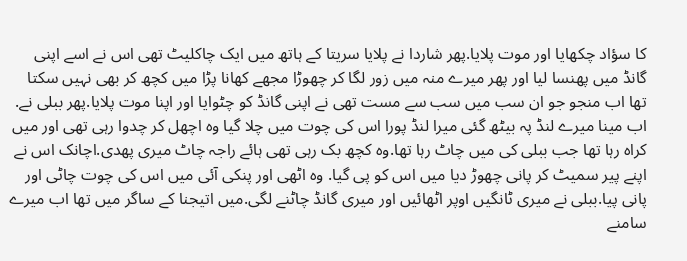کا سؤاد چکھایا اور موت پلایا.پھر شاردا نے پلایا سریتا کے ہاتھ میں ایک چاکلیٹ تھی اس نے اسے اپنی گانڈ میں پھنسا لیا اور پھر میرے منہ میں زور لگا کر چھوڑا مجھے کھانا پڑا میں کچھ کر بھی نہیں سکتا تھا اب منجو جو ان سب میں سب سے مست تھی نے اپنی گانڈ کو چٹوایا اور اپنا موت پلایا.پھر ببلی نے. اب مینا میرے لنڈ پہ بیٹھ گئی میرا لنڈ پورا اس کی چوت میں چلا گیا وہ اچھل کر چدوا رہی تھی اور میں کراہ رہا تھا جب ببلی کی میں چاٹ رہا تھا.وہ کچھ بک رہی تھی ہائے راجہ چاٹ میری پھدی.اچانک اس نے اپنے پیر سمیٹ کر پانی چھوڑ دیا میں اس کو پی گیا. وہ اٹھی اور پنکی آئی میں اس کی چوت چاٹی اور پانی پیا.ببلی نے میری ٹانگیں اوپر اٹھائیں اور میری گانڈ چاٹنے لگی.میں اتیجنا کے ساگر میں تھا اب میرے سامنے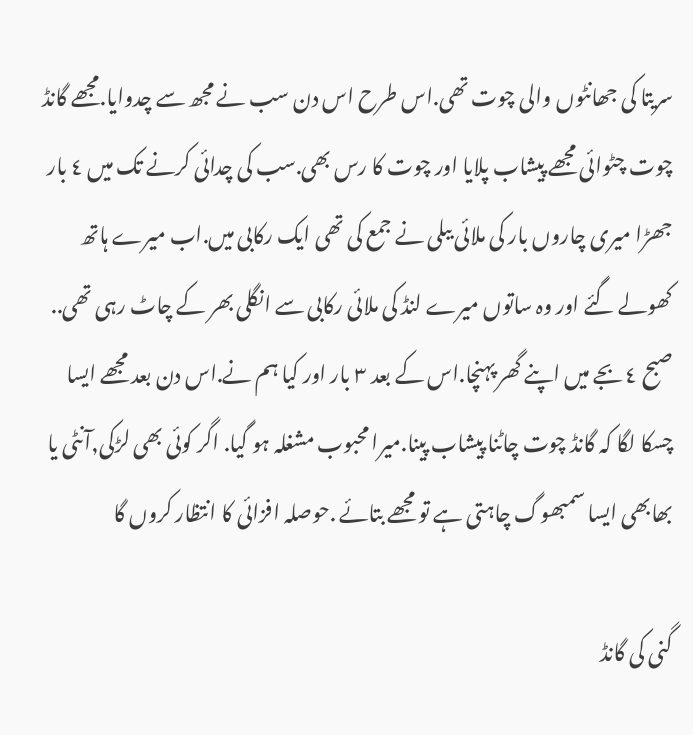سریتا کی جھانٹوں والی چوت تھی.اس طرح اس دن سب نے مجھ سے چدوایا.مجھے گانڈ چوت چٹوائی مجھے پیشاب پلایا اور چوت کا رس بھی.سب کی چدائی کرنے تک میں ٤ بار جھڑا میری چاروں بار کی ملائی ببلی نے جمع کی تھی ایک رکابی میں.اب میرے ہاتھ کھولے گئے اور وہ ساتوں میرے لنڈ کی ملائی رکابی سے انگلی بھر کے چاٹ رہی تھی..
صبح ٤ بجے میں اپنے گھر پہنچا.اس کے بعد ٣ بار اور کیا ہم نے.اس دن بعد مجھے ایسا چسکا لگا کہ گانڈ چوت چاٹنا پیشاب پینا.میرا محبوب مشغلہ ہو گیا. اگر کوئی بھی لڑکی,آنٹی یا بھابھی ایسا سمبھوگ چاہتی ہے تو مجھے بتائے .حوصلہ افزائی کا انتظار کروں گا

گنی کی گانڈ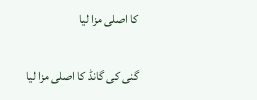کا اصلی مزا لیا

گنی کی گانڈ کا اصلی مزا لیا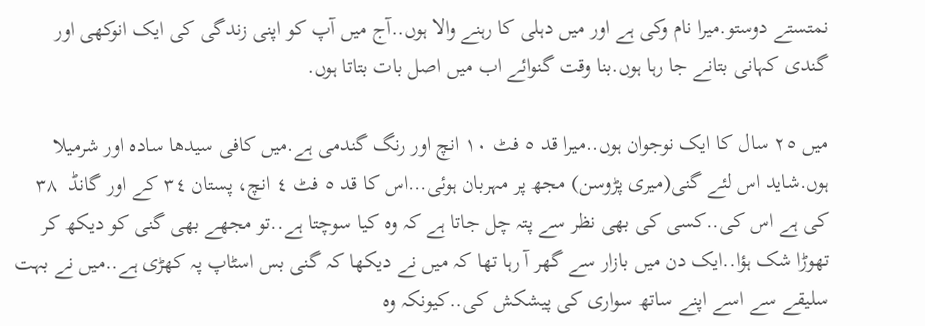نمتستے دوستو.میرا نام وکی ہے اور میں دہلی کا رہنے والا ہوں..آج میں آپ کو اپنی زندگی کی ایک انوکھی اور گندی کہانی بتانے جا رہا ہوں.بنا وقت گنوائے اب میں اصل بات بتاتا ہوں.

میں ٢٥ سال کا ایک نوجوان ہوں..میرا قد ٥ فٹ ١٠ انچ اور رنگ گندمی ہے.میں کافی سیدھا سادہ اور شرمیلا ہوں.شاید اس لئے گنی(میری پڑوسن) مجھ پر مہربان ہوئی…اس کا قد ٥ فٹ ٤ انچ، پستان ٣٤ کے اور گانڈ  ٣٨ کی ہے اس کی..کسی کی بھی نظر سے پتہ چل جاتا ہے کہ وہ کیا سوچتا ہے..تو مجھے بھی گنی کو دیکھ کر تھوڑا شک ہؤا..ایک دن میں بازار سے گھر آ رہا تھا کہ میں نے دیکھا کہ گنی بس اسٹاپ پہ کھڑی ہے..میں نے بہت سلیقے سے اسے اپنے ساتھ سواری کی پیشکش کی..کیونکہ وہ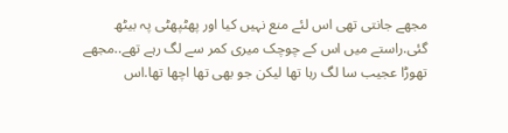مجھے جانتی تھی اس لئے منع نہیں کیا اور پھٹپھٹی پہ بیٹھ گئی.راستے میں اس کے چوچک میری کمر سے لگ رہے تھے..مجھے تھوڑا عجیب سا لگ رہا تھا لیکن جو بھی تھا اچھا تھا.اس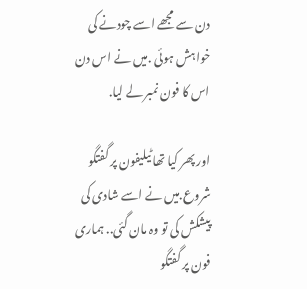دن سے مجھے اسے چودنے کی خواہش ہوئی .میں نے اس دن اس کا فون نمبر لے لیا.

اور پھر کیا تھا ٹیلیفون پر گفتگو شروع.میں نے اسے شادی کی پیشکش کی تو وہ مان گئی.. ہماری فون پر گفتگو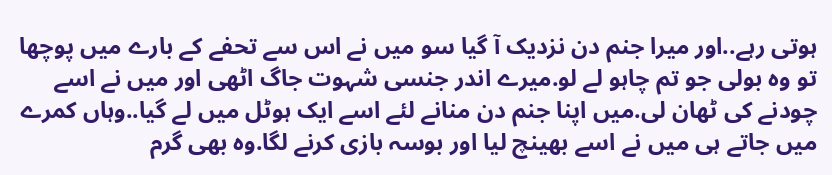ہوتی رہے..اور میرا جنم دن نزدیک آ گیا سو میں نے اس سے تحفے کے بارے میں پوچھا تو وہ بولی جو تم چاہو لے لو.میرے اندر جنسی شہوت جاگ اٹھی اور میں نے اسے چودنے کی ٹھان لی.میں اپنا جنم دن منانے لئے اسے ایک ہوٹل میں لے گیا..وہاں کمرے میں جاتے ہی میں نے اسے بھینچ لیا اور بوسہ بازی کرنے لگا.وہ بھی گرم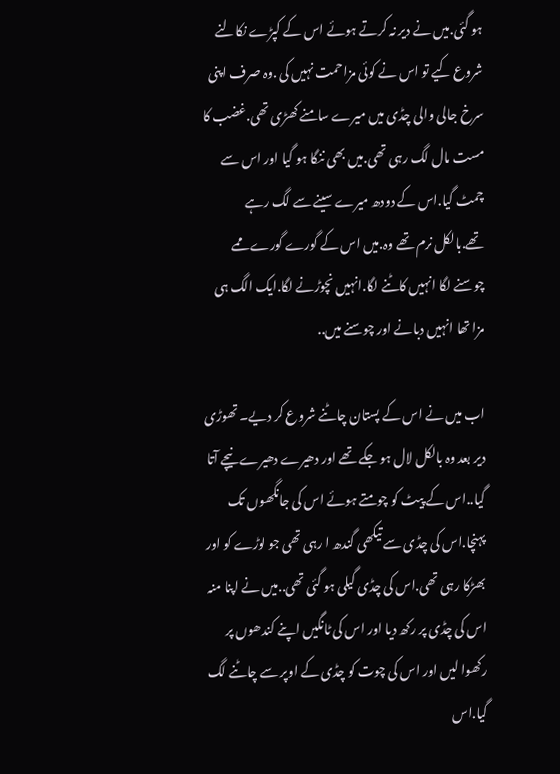ہو گئی.میں نے دیر نہ کرتے ہوئے اس کے کپڑے نکالنے شروع کیے تو اس نے کوئی مزاحمت نہیں کی .وہ صرف اپنی سرخ جالی والی چڈی میں میرے سامنے کھڑی تھی.غضب کا مست مال لگ رہی تھی.میں بھی ننگا ہو گیا اور اس سے چمٹ گیا.اس کے دودھ میرے سینے سے لگ رہے تھے.بالکل نرم تھے وہ.میں اس کے گورے گورے ممے چوسنے لگا انہیں کاٹنے لگا.انہیں نچوڑنے لگا.ایک الگ ہی مزا تھا انہیں دبانے اور چوسنے میں..

اب میں نے اس کے پستان چاٹنے شروع کر دیے۔ تھوڑی دیر بعد وہ بالکل لال ہو جکے تھے اور دھیرے دھیرے نیچے آتا گیا..اس کے پیٹ کو چومتے ہوئے اس کی جانگھوں تک پہنچا.اس کی چڈی سے تیکھی گندھ ا رہی تھی جو لوڑے کو اور بھڑکا رہی تھی.اس کی چڈی گیلی ہو گئی تھی..میں نے اپنا منہ اس کی چڈی پر رکھ دیا اور اس کی ٹانگیں اپنے کندھوں پر رکھوا لیں اور اس کی چوت کو چڈی کے اوپر سے چاٹنے لگ گیا.اس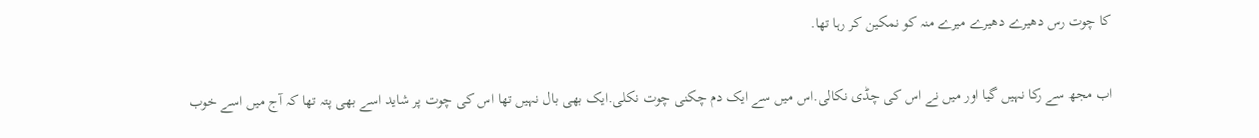کا چوت رس دھیرے دھیرے میرے منہ کو نمکین کر رہا تھا.

اب مجھ سے رکا نہیں گیا اور میں نے اس کی چڈی نکالی.اس میں سے ایک دم چکنی چوت نکلی.ایک بھی بال نہیں تھا اس کی چوت پر شاید اسے بھی پتہ تھا کہ آج میں اسے خوب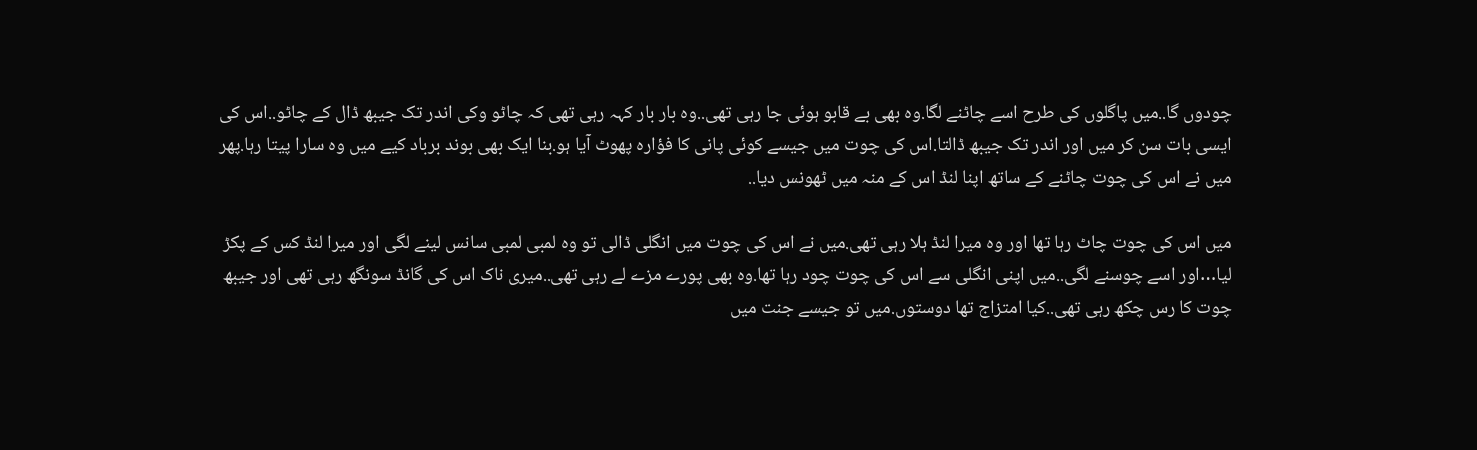چودوں گا..میں پاگلوں کی طرح اسے چاٹنے لگا.وہ بھی بے قابو ہوئی جا رہی تھی..وہ بار بار کہہ رہی تھی کہ چاٹو وکی اندر تک جیبھ ڈال کے چاٹو..اس کی ایسی بات سن کر میں اور اندر تک جیبھ ڈالتا.اس کی چوت میں جیسے کوئی پانی کا فؤارہ پھوٹ آیا ہو.بنا ایک بھی بوند برباد کیے میں وہ سارا پیتا رہا.پھر میں نے اس کی چوت چاٹنے کے ساتھ اپنا لنڈ اس کے منہ میں ٹھونس دیا..

میں اس کی چوت چاٹ رہا تھا اور وہ میرا لنڈ ہلا رہی تھی.میں نے اس کی چوت میں انگلی ڈالی تو وہ لمبی لمبی سانس لینے لگی اور میرا لنڈ کس کے پکڑ لیا…اور اسے چوسنے لگی..میں اپنی انگلی سے اس کی چوت چود رہا تھا.وہ بھی پورے مزے لے رہی تھی..میری ناک اس کی گانڈ سونگھ رہی تھی اور جیبھ چوت کا رس چکھ رہی تھی..کیا امتزاج تھا دوستوں.میں تو جیسے جنت میں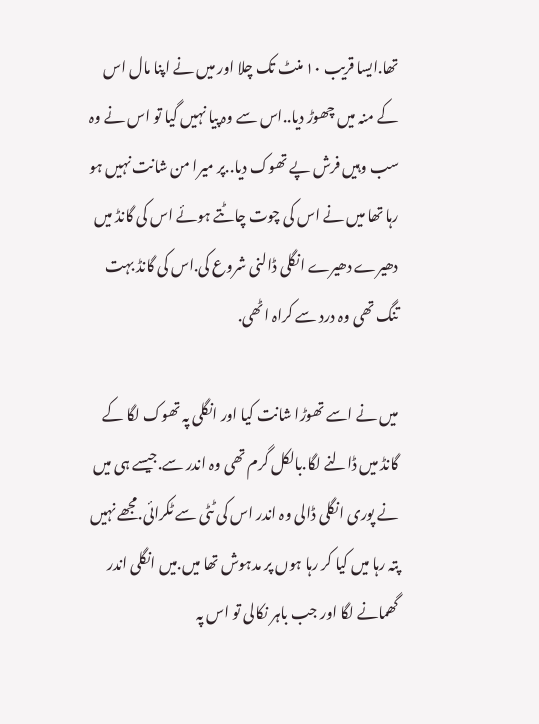تھا.ایسا قریب ١٠ منٹ تک چلا اور میں نے اپنا مال اس کے منہ میں چھوڑ دیا..اس سے وہ پیا نہیں گیا تو اس نے وہ سب وہیں فرش پے تھوک دیا..پر میرا من شانت نہیں ہو رہا تھا میں نے اس کی چوت چاٹتے ہوئے اس کی گانڈ میں دھیرے دھیرے انگلی ڈالنی شروع کی.اس کی گانڈ بہت تنگ تھی وہ درد سے کراہ اٹھی.

میں نے اسے تھوڑا شانت کیا اور انگلی پہ تھوک لگا کے گانڈ میں ڈالنے لگا.بالکل گرم تھی وہ اندر سے.جیسے ہی میں نے پوری انگلی ڈالی وہ اندر اس کی ٹٹی سے ٹکرائی.مجھے نہیں پتہ رہا میں کیا کر رہا ہوں پر مدہوش تھا میں.میں انگلی اندر گھمانے لگا اور جب باہر نکالی تو اس پہ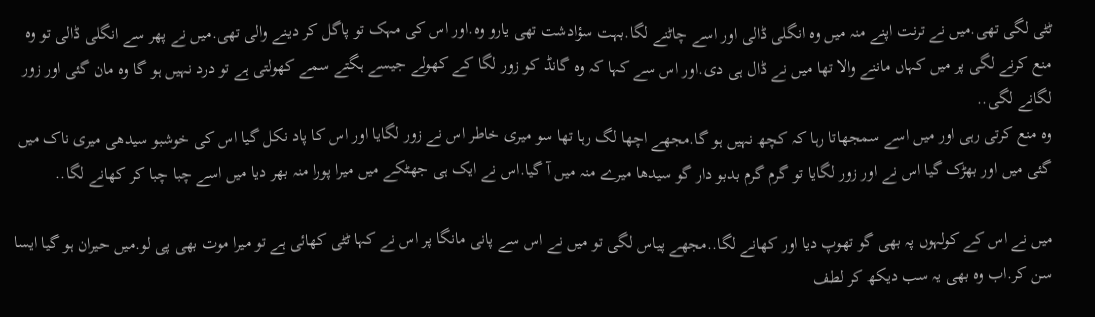ٹٹی لگی تھی.میں نے ترنت اپنے منہ میں وہ انگلی ڈالی اور اسے چاٹنے لگا.بہت سؤادشت تھی یارو وہ.اور اس کی مہک تو پاگل کر دینے والی تھی.میں نے پھر سے انگلی ڈالی تو وہ منع کرنے لگی پر میں کہاں ماننے والا تھا میں نے ڈال ہی دی.اور اس سے کہا کہ وہ گانڈ کو زور لگا کے کھولے جیسے ہگتے سمے کھولتی ہے تو درد نہیں ہو گا وہ مان گئی اور زور لگانے لگی..
وہ منع کرتی رہی اور میں اسے سمجھاتا رہا کہ کچھ نہیں ہو گا.مجھے اچھا لگ رہا تھا سو میری خاطر اس نے زور لگایا اور اس کا پاد نکل گیا اس کی خوشبو سیدھی میری ناک میں گئی میں اور بھڑک گیا اس نے اور زور لگایا تو گرم گرم بدبو دار گو سیدھا میرے منہ میں آ گیا.اس نے ایک ہی جھٹکے میں میرا پورا منہ بھر دیا میں اسے چبا چبا کر کھانے لگا..

میں نے اس کے کولہوں پہ بھی گو تھوپ دیا اور کھانے لگا..مجھے پیاس لگی تو میں نے اس سے پانی مانگا پر اس نے کہا ٹٹی کھائی ہے تو میرا موت بھی پی لو.میں حیران ہو گیا ایسا سن کر.اب وہ بھی یہ سب دیکھ کر لطف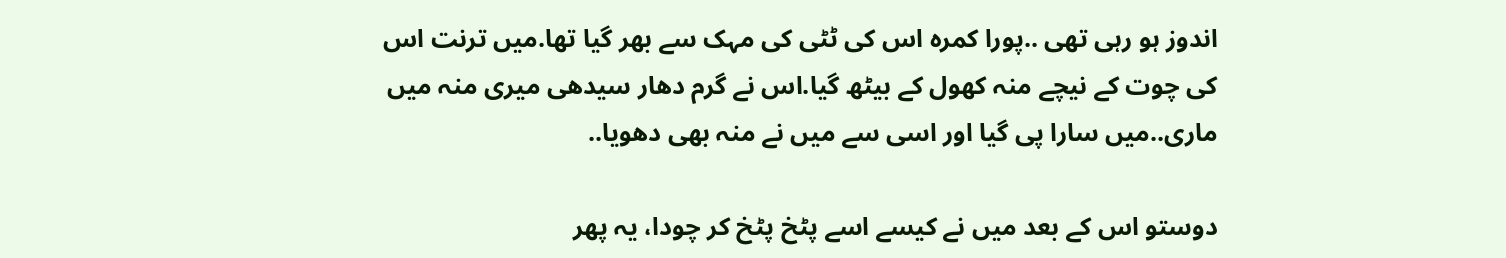اندوز ہو رہی تھی ..پورا کمرہ اس کی ٹٹی کی مہک سے بھر گیا تھا.میں ترنت اس کی چوت کے نیچے منہ کھول کے بیٹھ گیا.اس نے گرم دھار سیدھی میری منہ میں ماری..میں سارا پی گیا اور اسی سے میں نے منہ بھی دھویا..

دوستو اس کے بعد میں نے کیسے اسے پٹخ پٹخ کر چودا، یہ پھر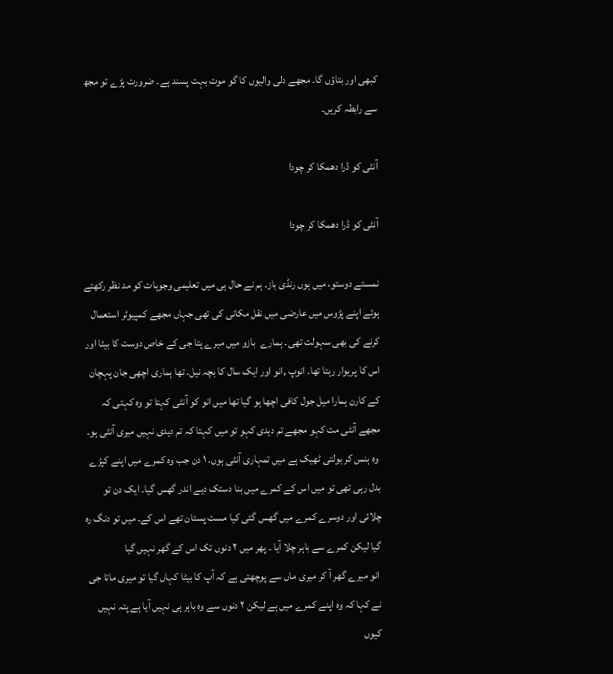کبھی اور بتاؤں گا۔ مجھے دلی والیوں کا گو موت بہت پسند ہے۔ ضرورت پڑے تو مجھ سے رابطہ کریں۔

آنٹی کو ڈرا دھمکا کر چودا

آنٹی کو ڈرا دھمکا کر چودا

نمستے دوستو، میں ہوں رنڈی باز. ہم نے حال ہی میں تعلیمی وجوہات کو مد نظر رکھتے ہوئے اپنے پڑوس میں عارضی میں نقل مکانی کی تھی جہاں مجھے کمپیوٹر استعمال کرنے کی بھی سہولت تھی۔ ہمارے  بازو میں میرے پتا جی کے خاص دوست کا بیٹا اور اس کا پریوار رہتا تھا. انوپ ,انو اور ایک سال کا بچہ نیل. تھا ہماری اچھی جان پہچان کے کارن ہمارا میل جول کافی اچھا ہو گیا تھا میں انو کو آنٹی کہتا تو وہ کہتی کہ مجھے آنٹی مت کہو مجھے تم دیدی کہو تو میں کہتا کہ تم دیدی نہیں میری آنٹی ہو۔
 وہ ہنس کر بولتی ٹھیک ہے میں تمہاری آنٹی ہوں. ١ دن جب وہ کمرے میں اپنے کپڑے بدل رہی تھی تو میں اس کے کمرے میں بنا دستک دیے اندر گھس گیا۔ ایک دن تو چلائی اور دوسرے کمرے میں گھس گئی کیا مست پستان تھے اس کے۔ میں تو دنگ رہ گیا لیکن کمرے سے باہر چلا آیا ۔ پھر میں ٢ دنوں تک اس کے گھر نہیں گیا
 انو میرے گھر آ کر میری ماں سے پوچھتی ہے کہ آپ کا بیٹا کہاں گیا تو میری ماتا جی نے کہا کہ وہ اپنے کمرے میں ہے لیکن ٢ دنوں سے وہ باہر ہی نہیں آیا ہے پتہ نہیں کیوں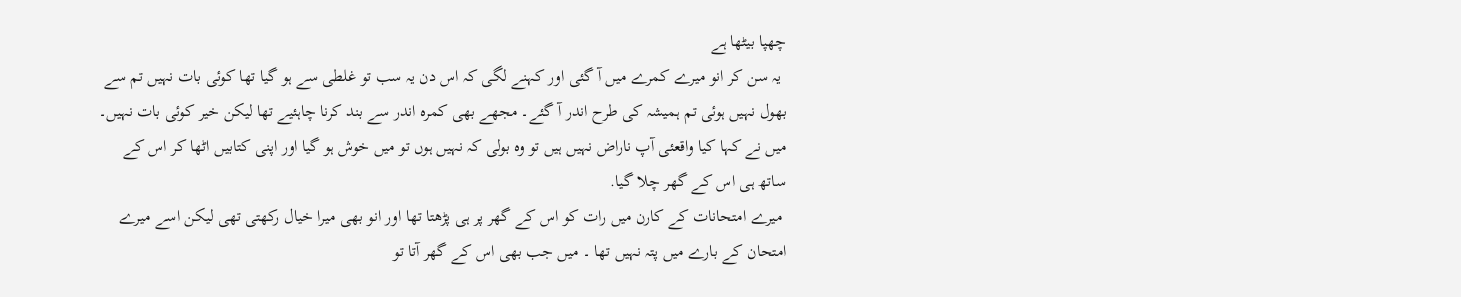چھپا بیٹھا ہے
 یہ سن کر انو میرے کمرے میں آ گئی اور کہنے لگی کہ اس دن یہ سب تو غلطی سے ہو گیا تھا کوئی بات نہیں تم سے بھول نہیں ہوئی تم ہمیشہ کی طرح اندر آ گئے۔ مجھے بھی کمرہ اندر سے بند کرنا چاہئیے تھا لیکن خیر کوئی بات نہیں۔
میں نے کہا کیا واقعئی آپ ناراض نہیں ہیں تو وہ بولی کہ نہیں ہوں تو میں خوش ہو گیا اور اپنی کتابیں اٹھا کر اس کے ساتھ ہی اس کے گھر چلا گیا.
 میرے امتحانات کے کارن میں رات کو اس کے گھر پر ہی پڑھتا تھا اور انو بھی میرا خیال رکھتی تھی لیکن اسے میرے امتحان کے بارے میں پتہ نہیں تھا ۔ میں جب بھی اس کے گھر آتا تو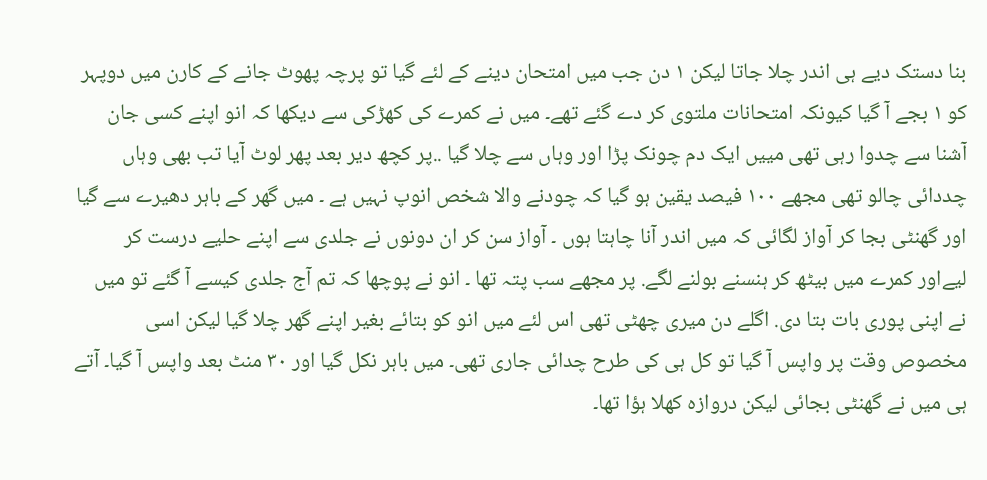بنا دستک دیے ہی اندر چلا جاتا لیکن ١ دن جب میں امتحان دینے کے لئے گیا تو پرچہ پھوٹ جانے کے کارن میں دوپہر کو ١ بجے آ گیا کیونکہ امتحانات ملتوی کر دے گئے تھے۔ میں نے کمرے کی کھڑکی سے دیکھا کہ انو اپنے کسی جان آشنا سے چدوا رہی تھی مییں ایک دم چونک پڑا اور وہاں سے چلا گیا ..پر کچھ دیر بعد پھر لوٹ آیا تب بھی وہاں چددائی چالو تھی مجھے ١٠٠ فیصد یقین ہو گیا کہ چودنے والا شخص انوپ نہیں ہے ۔ میں گھر کے باہر دھیرے سے گیا اور گھنٹی بجا کر آواز لگائی کہ میں اندر آنا چاہتا ہوں ۔ آواز سن کر ان دونوں نے جلدی سے اپنے حلیے درست کر لیےاور کمرے میں بیٹھ کر ہنسنے بولنے لگے. پر مجھے سب پتہ تھا ۔ انو نے پوچھا کہ تم آج جلدی کیسے آ گئے تو میں نے اپنی پوری بات بتا دی. اگلے دن میری چھٹی تھی اس لئے میں انو کو بتائے بغیر اپنے گھر چلا گیا لیکن اسی مخصوص وقت پر واپس آ گیا تو کل ہی کی طرح چدائی جاری تھی۔ میں باہر نکل گیا اور ٣٠ منٹ بعد واپس آ گیا۔ آتے ہی میں نے گھنٹی بجائی لیکن دروازہ کھلا ہؤا تھا۔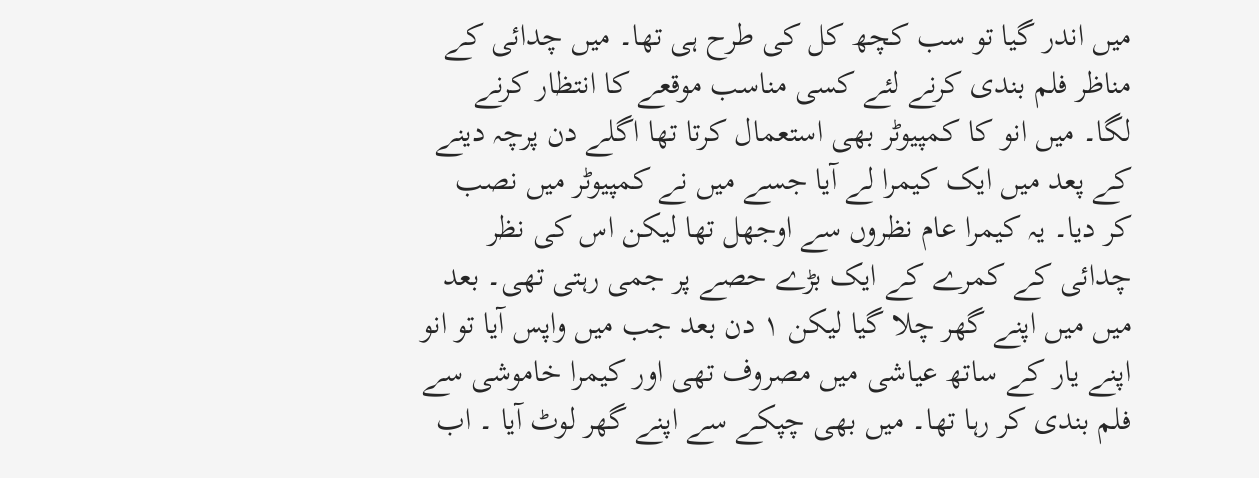میں اندر گیا تو سب کچھ کل کی طرح ہی تھا۔ میں چدائی کے مناظر فلم بندی کرنے لئے کسی مناسب موقعے کا انتظار کرنے لگا۔ میں انو کا کمپیوٹر بھی استعمال کرتا تھا اگلے دن پرچہ دینے کے پعد میں ایک کیمرا لے آیا جسے میں نے کمپیوٹر میں نصب کر دیا۔ یہ کیمرا عام نظروں سے اوجھل تھا لیکن اس کی نظر چدائی کے کمرے کے ایک بڑے حصے پر جمی رہتی تھی۔ بعد میں میں اپنے گھر چلا گیا لیکن ١ دن بعد جب میں واپس آیا تو انو اپنے یار کے ساتھ عیاشی میں مصروف تھی اور کیمرا خاموشی سے فلم بندی کر رہا تھا۔ میں بھی چپکے سے اپنے گھر لوٹ آیا ۔ اب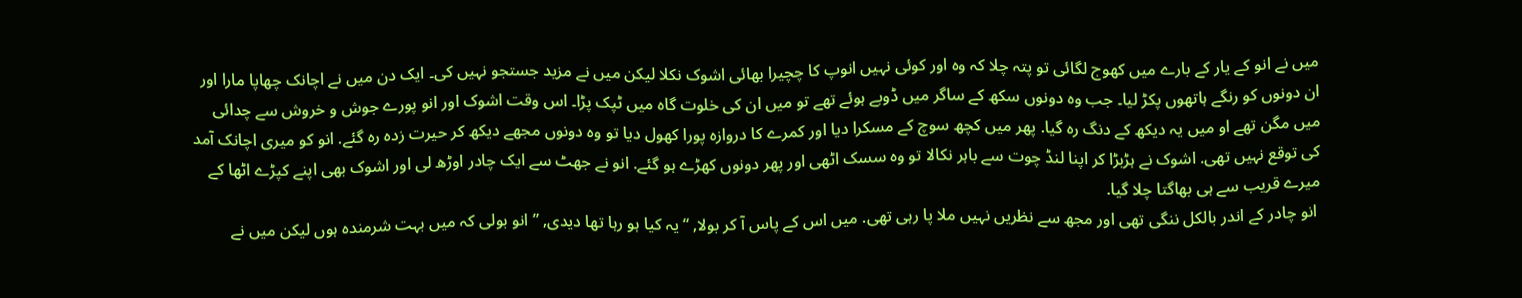میں نے انو کے یار کے بارے میں کھوج لگائی تو پتہ چلا کہ وہ اور کوئی نہیں انوپ کا چچیرا بھائی اشوک نکلا لیکن میں نے مزید جستجو نہیں کی۔ ایک دن میں نے اچانک چھاپا مارا اور ان دونوں کو رنگے ہاتھوں پکڑ لیا۔ جب وہ دونوں سکھ کے ساگر میں ڈوبے ہوئے تھے تو میں ان کی خلوت گاہ میں ٹپک پڑا۔ اس وقت اشوک اور انو پورے جوش و خروش سے چدائی میں مگن تھے او میں یہ دیکھ کے دنگ رہ گیا. پھر میں کچھ سوچ کے مسکرا دیا اور کمرے کا دروازہ پورا کھول دیا تو وہ دونوں مجھے دیکھ کر حیرت زدہ رہ گئے. انو کو میری اچانک آمد کی توقع نہیں تھی. اشوک نے ہڑبڑا کر اپنا لنڈ چوت سے باہر نکالا تو وہ سسک اٹھی اور پھر دونوں کھڑے ہو گئے. انو نے جھٹ سے ایک چادر اوڑھ لی اور اشوک بھی اپنے کپڑے اٹھا کے میرے قریب سے ہی بھاگتا چلا گیا.
 انو چادر کے اندر بالکل ننگی تھی اور مجھ سے نظریں نہیں ملا پا رہی تھی. میں اس کے پاس آ کر بولا, “یہ کیا ہو رہا تھا دیدی, ” انو بولی کہ میں بہت شرمندہ ہوں لیکن میں نے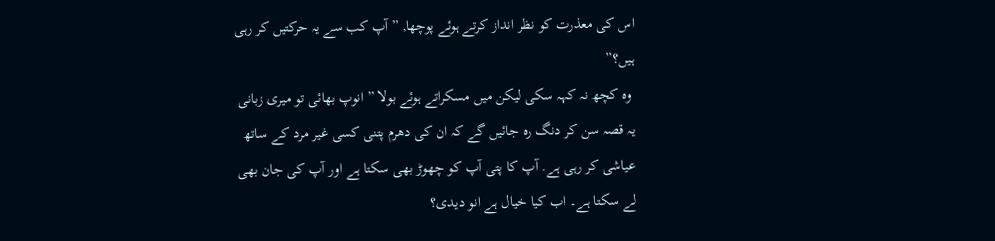اس کی معذرت کو نظر انداز کرتے ہوئے پوچھا, ” آپ کب سے یہ حرکتیں کر رہی ہیں؟”
 وہ کچھ نہ کہہ سکی لیکن میں مسکراتے ہوئے بولا ” انوپ بھائی تو میری زبانی یہ قصہ سن کر دنگ رہ جائیں گے کہ ان کی دھرم پتنی کسی غیر مرد کے ساتھ عیاشی کر رہی ہے. آپ کا پتی آپ کو چھوڑ بھی سکتا ہے اور آپ کی جان بھی لے سکتا ہے۔ اب کیا خیال ہے انو دیدی؟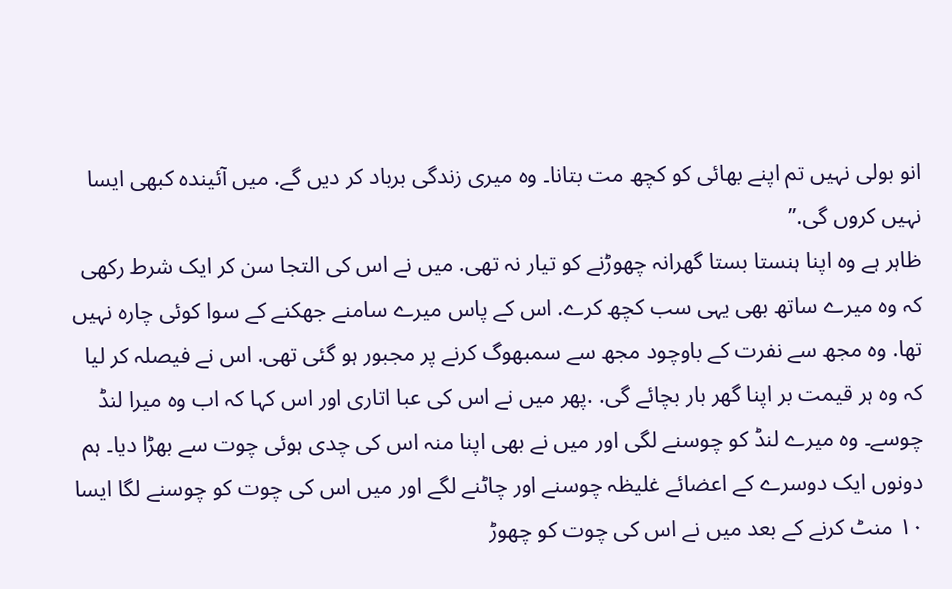انو بولی نہیں تم اپنے بھائی کو کچھ مت بتانا۔ وہ میری زندگی برباد کر دیں گے. میں آئیندہ کبھی ایسا نہیں کروں گی.”
ظاہر ہے وہ اپنا ہنستا بستا گھرانہ چھوڑنے کو تیار نہ تھی. میں نے اس کی التجا سن کر ایک شرط رکھی کہ وہ میرے ساتھ بھی یہی سب کچھ کرے. اس کے پاس میرے سامنے جھکنے کے سوا کوئی چارہ نہیں تھا. وہ مجھ سے نفرت کے باوچود مجھ سے سمبھوگ کرنے پر مجبور ہو گئی تھی. اس نے فیصلہ کر لیا کہ وہ ہر قیمت بر اپنا گھر بار بچائے گی. .پھر میں نے اس کی عبا اتاری اور اس کہا کہ اب وہ میرا لنڈ چوسے۔ وہ میرے لنڈ کو چوسنے لگی اور میں نے بھی اپنا منہ اس کی چدی ہوئی چوت سے بھڑا دیا۔ ہم دونوں ایک دوسرے کے اعضائے غلیظہ چوسنے اور چاٹنے لگے اور میں اس کی چوت کو چوسنے لگا ایسا ١٠ منٹ کرنے کے بعد میں نے اس کی چوت کو چھوڑ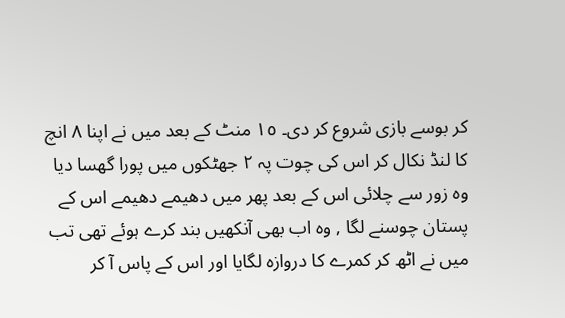کر بوسے بازی شروع کر دی۔ ١٥ منٹ کے بعد میں نے اپنا ٨ انچ کا لنڈ نکال کر اس کی چوت پہ ٢ جھٹکوں میں پورا گھسا دیا وہ زور سے چلائی اس کے بعد پھر میں دھیمے دھیمے اس کے پستان چوسنے لگا , وہ اب بھی آنکھیں بند کرے ہوئے تھی تب میں نے اٹھ کر کمرے کا دروازہ لگایا اور اس کے پاس آ کر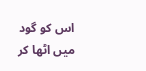اس کو گود میں اٹھا کر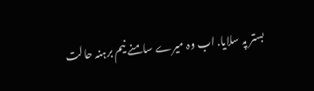بستر پہ سلایا. اب وہ میرے سامنے نیم برہنہ حالت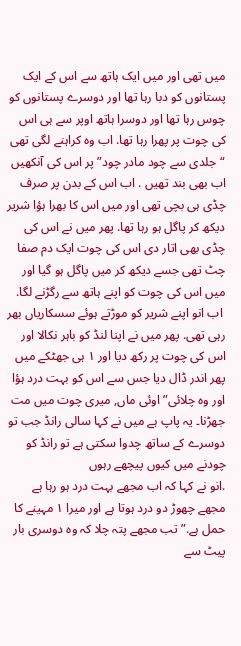میں تھی اور میں ایک ہاتھ سے اس کے ایک پستانوں کو دبا رہا تھا اور دوسرے پستانوں کو چوس رہا تھا اور دوسرا ہاتھ اوپر سے ہی اس کی چوت پر پھرا رہا تھا. اب وہ کراہنے لگی تھی “جلدی سے چود مادر چود” پر اس کی آنکھیں اب بھی بند تھیں . اب اس کے بدن پر صرف چڈی ہی بچی تھی اور میں اس کا بھرا ہؤا شریر دیکھ کر پاگل ہو رہا تھا. پھر میں نے اس کی چڈی بھی اتار دی اس کی چوت ایک دم صفا چٹ تھی جسے دیکھ کر میں پاگل ہو گیا اور میں اس کی چوت کو اپنے ہاتھ سے رگڑنے لگا.
 اب انو اپنے شریر کو موڑتے ہوئے سسکاریاں بھر رہی تھی. پھر میں نے اپنا لنڈ کو باہر نکالا اور اس کی چوت پر رکھ دیا اور ١ ہی جھٹکے میں پھر اندر ڈال دیا جس سے اس کو بہت درد ہؤا اور وہ چلائی” اوئی ماں, میری چوت میں مت جھڑنا۔ یہ پاپ ہے میں نے کہا سالی رانڈ جب تو دوسرے کے ساتھ چدوا سکتی ہے تو رانڈ کو چودنے میں کیوں پیچھے رہوں
.انو نے کہا کہ اب مجھے بہت درد ہو رہا ہے مجھے چھوڑ دو درد ہوتا ہے اور میرا ١ مہینے کا حمل ہے.” تب مجھے پتہ چلا کہ وہ دوسری بار پیٹ سے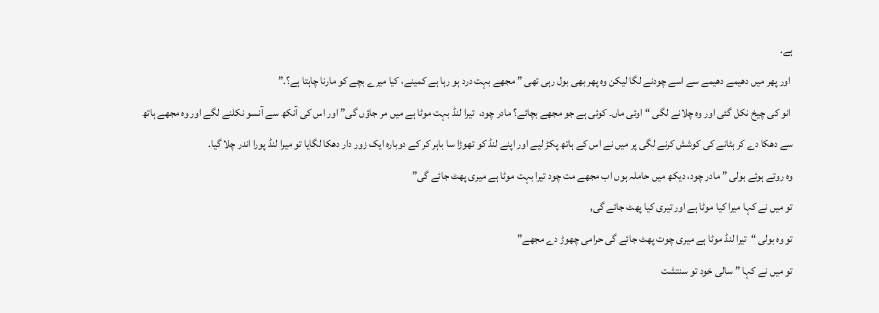ہے.
 اور پھر میں دھیمے دھیمے سے اسے چودنے لگا لیکن وہ پھر بھی بول رہی تھی ” مجھے بہت درد ہو رہا ہے کمینے، کیا میرے بچے کو مارنا چاہتا ہے؟.”
 انو کی چیخ نکل گئی اور وہ چلانے لگی “اوئی ماں۔ کوئی ہے جو مجھے بچائے؟ مادر چود،  تیرا لنڈ بہت موٹا ہے میں مر جاؤں گی” اور اس کی آنکھ سے آنسو نکلنے لگے اور وہ مجھے ہاتھ سے دھکا دے کر ہٹانے کی کوشش کرنے لگی پر میں نے اس کے ہاتھ پکڑ لیے اور اپنے لنڈ کو تھوڑا سا باہر کر کے دوبارہ ایک زور دار دھکا لگایا تو میرا لنڈ پورا اندر چلا گیا.
وہ روتے ہوئے بولی ” مادر چود، دیکھ میں حاملہ ہوں اب مجھے مت چود تیرا بہت موٹا ہے میری پھٹ جائے گی”
تو میں نے کہا میرا کیا موٹا ہے اور تیری کیا پھٹ جائے گی,
تو وہ بولی “تیرا لنڈ موٹا ہے میری چوت پھٹ جائے گی حرامی چھوڑ دے مجھے”
تو میں نے کہا ” سالی خود تو سنتشت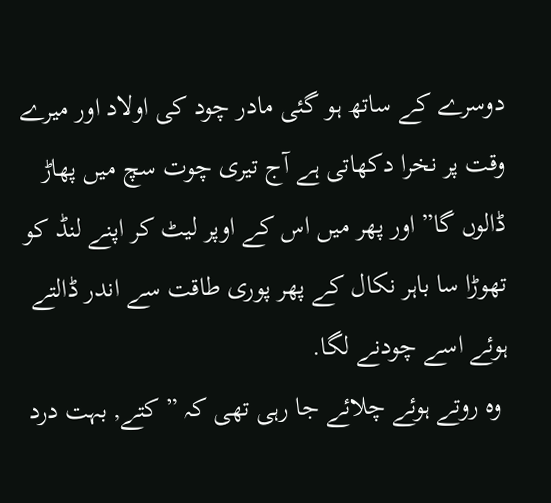دوسرے کے ساتھ ہو گئی مادر چود کی اولاد اور میرے وقت پر نخرا دکھاتی ہے آج تیری چوت سچ میں پھاڑ ڈالوں گا” اور پھر میں اس کے اوپر لیٹ کر اپنے لنڈ کو تھوڑا سا باہر نکال کے پھر پوری طاقت سے اندر ڈالتے ہوئے اسے چودنے لگا.
 وہ روتے ہوئے چلائے جا رہی تھی کہ ” کتے, بہت درد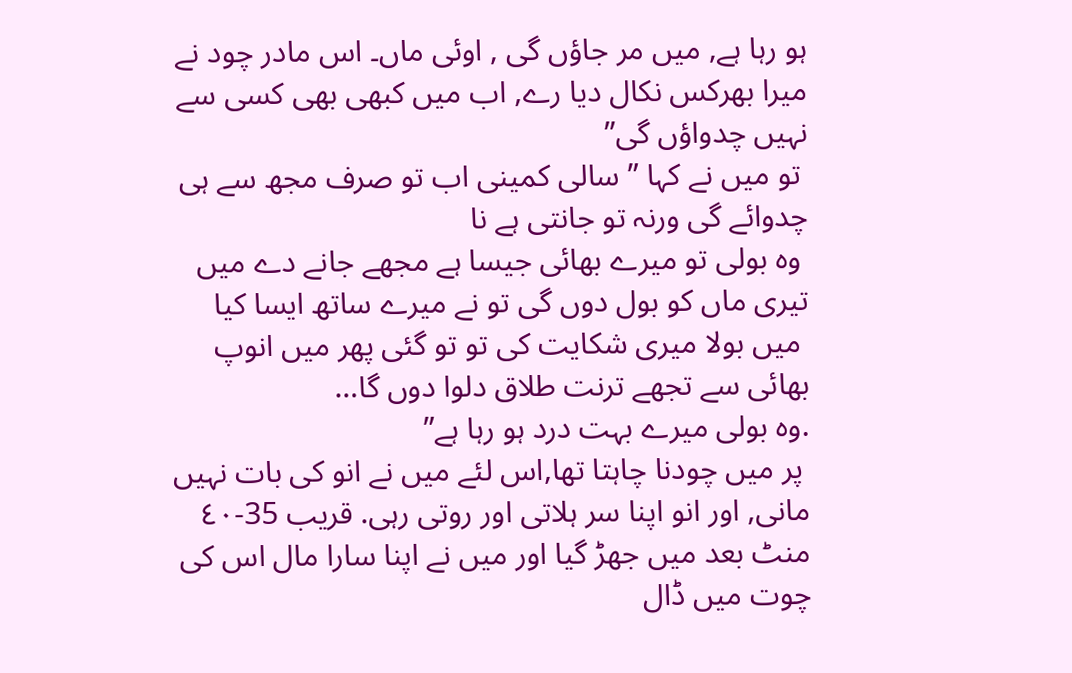ہو رہا ہے, میں مر جاؤں گی , اوئی ماں۔ اس مادر چود نے میرا بھرکس نکال دیا رے, اب میں کبھی بھی کسی سے نہیں چدواؤں گی”
 تو میں نے کہا ” سالی کمینی اب تو صرف مجھ سے ہی چدوائے گی ورنہ تو جانتی ہے نا
 وہ بولی تو میرے بھائی جیسا ہے مجھے جانے دے میں تیری ماں کو بول دوں گی تو نے میرے ساتھ ایسا کیا
 میں بولا میری شکایت کی تو تو گئی پھر میں انوپ بھائی سے تجھے ترنت طلاق دلوا دوں گا…
.وہ بولی میرے بہت درد ہو رہا ہے”
 پر میں چودنا چاہتا تھا,اس لئے میں نے انو کی بات نہیں مانی, اور انو اپنا سر ہلاتی اور روتی رہی. قریب 35-٤٠ منٹ بعد میں جھڑ گیا اور میں نے اپنا سارا مال اس کی چوت میں ڈال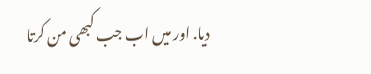دیا. اور میں اب جب کبھی من کرتا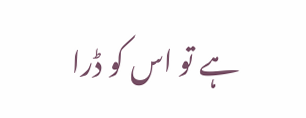ہے تو اس کو ڈرا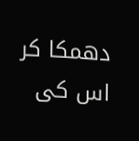دھمکا کر اس کی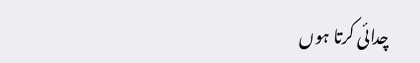چدائی کرتا ہوں